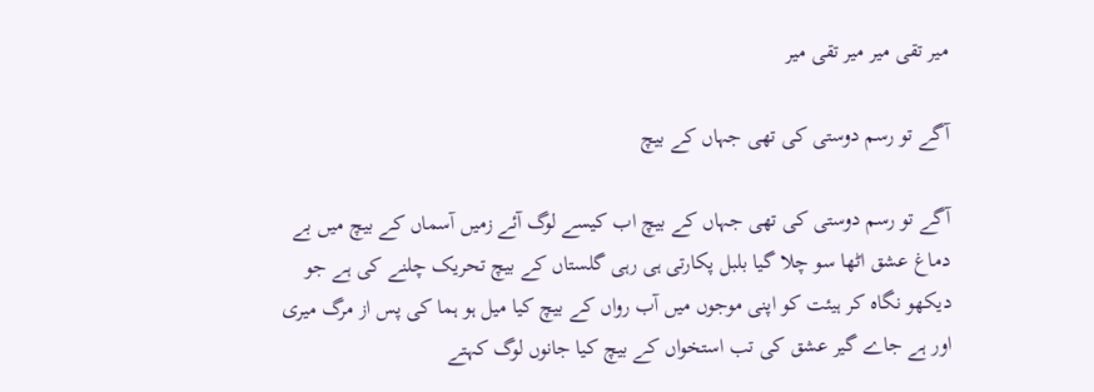میر تقی میر میر تقی میر

آگے تو رسم دوستی کی تھی جہاں کے بیچ

آگے تو رسم دوستی کی تھی جہاں کے بیچ اب کیسے لوگ آئے زمیں آسماں کے بیچ میں بے دماغ عشق اٹھا سو چلا گیا بلبل پکارتی ہی رہی گلستاں کے بیچ تحریک چلنے کی ہے جو دیکھو نگاہ کر ہیئت کو اپنی موجوں میں آب رواں کے بیچ کیا میل ہو ہما کی پس از مرگ میری اور ہے جاے گیر عشق کی تب استخواں کے بیچ کیا جانوں لوگ کہتے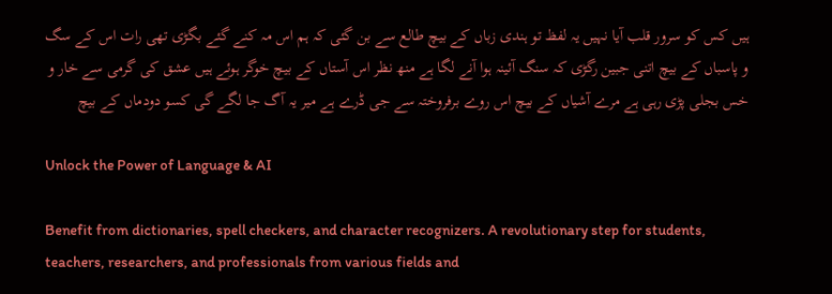ہیں کس کو سرور قلب آیا نہیں یہ لفظ تو ہندی زباں کے بیچ طالع سے بن گئی کہ ہم اس مہ کنے گئے بگڑی تھی رات اس کے سگ و پاسباں کے بیچ اتنی جبین رگڑی کہ سنگ آئینہ ہوا آنے لگا ہے منھ نظر اس آستاں کے بیچ خوگر ہوئے ہیں عشق کی گرمی سے خار و خس بجلی پڑی رہی ہے مرے آشیاں کے بیچ اس روے برفروختہ سے جی ڈرے ہے میر یہ آگ جا لگے گی کسو دودماں کے بیچ

Unlock the Power of Language & AI

Benefit from dictionaries, spell checkers, and character recognizers. A revolutionary step for students, teachers, researchers, and professionals from various fields and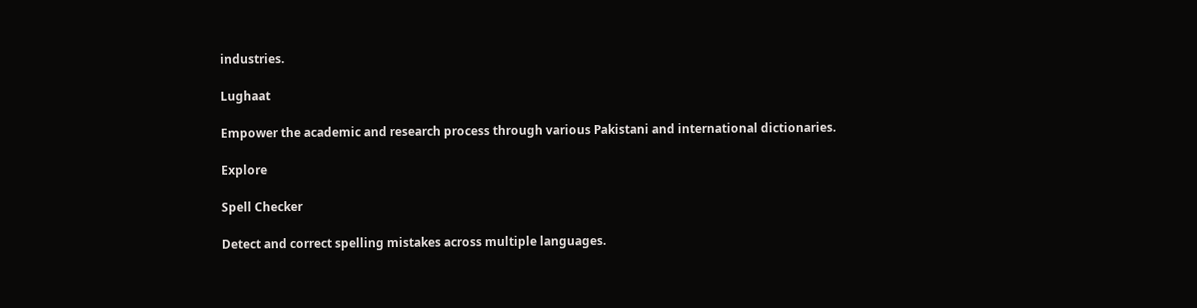industries.

Lughaat

Empower the academic and research process through various Pakistani and international dictionaries.

Explore

Spell Checker

Detect and correct spelling mistakes across multiple languages.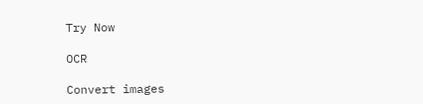Try Now

OCR

Convert images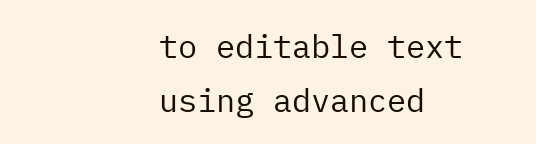to editable text using advanced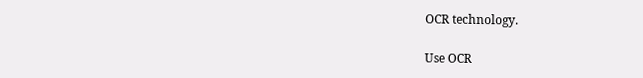OCR technology.

Use OCR